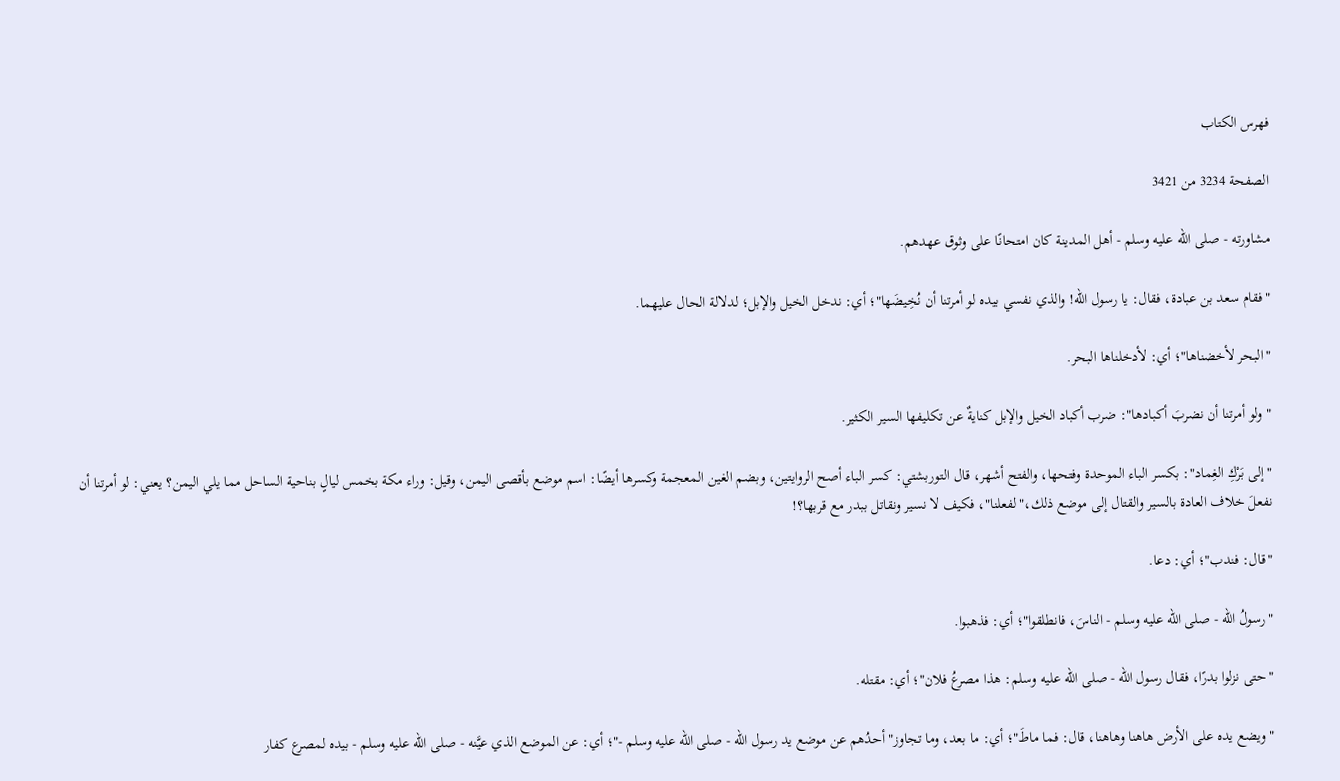فهرس الكتاب

الصفحة 3234 من 3421

مشاورته - صلى الله عليه وسلم - أهل المدينة كان امتحانًا على وثوق عهدهم.

"فقام سعد بن عبادة، فقال: يا رسول الله! والذي نفسي بيده لو أمرتنا أن نُخِيضَها"؛ أي: ندخل الخيل والإبل؛ لدلالة الحال عليهما.

"البحر لأخضناها"؛ أي: لأدخلناها البحر.

"ولو أمرتنا أن نضربَ أكبادها": ضرب أكباد الخيل والإبل كنايةٌ عن تكليفها السير الكثير.

"إلى بَرْكِ الغِماد": بكسر الباء الموحدة وفتحها، والفتح أشهر، قال التوربشتي: كسر الباء أصح الروايتين، وبضم الغين المعجمة وكسرها أيضًا: اسم موضع بأقصى اليمن، وقيل: وراء مكة بخمس ليالٍ بناحية الساحل مما يلي اليمن؟ يعني: لو أمرتنا أن نفعلَ خلاف العادة بالسير والقتال إلى موضع ذلك،"لفعلنا"، فكيف لا نسير ونقاتل ببدر مع قربها؟!

"قال: فندب"؛ أي: دعا.

"رسولُ الله - صلى الله عليه وسلم - الناسَ، فانطلقوا"؛ أي: فذهبوا.

"حتى نزلوا بدرًا، فقال رسول الله - صلى الله عليه وسلم: هذا مصرعُ فلان"؛ أي: مقتله.

"ويضع يده على الأرض هاهنا وهاهنا، قال: فما ماطَ"؛ أي: ما بعد، وما تجاوز"أحدُهم عن موضع يد رسول الله - صلى الله عليه وسلم -"؛ أي: عن الموضع الذي عيَّنه - صلى الله عليه وسلم - بيده لمصرع كفار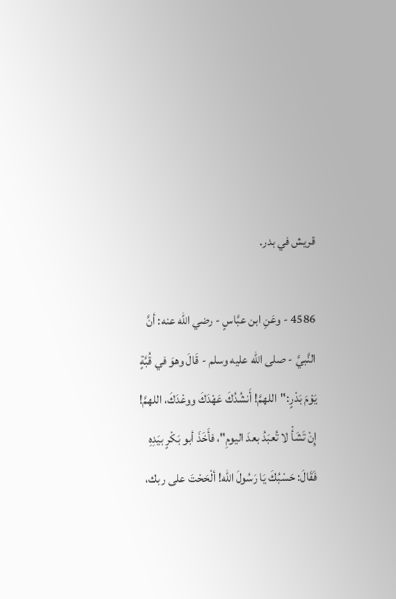قريش في بدر.

4586 - وعَنِ ابن عبَّاسٍ - رضي الله عنه: أنَّ النَّبيَّ - صلى الله عليه وسلم - قَالَ وهوَ في قُبَّةٍ يَوْمَ بَدْرٍ:"اللهمَّ! أَنشُدُكَ عَهْدَكَ ووعْدَكَ، اللهمَّ! إِنْ تَشَأْ لا تُعبَدُ بعدَ اليومِ"، فأَخَذَ أبو بَكْرٍ بيَدِهِ فَقَالَ: حَسْبُكَ يَا رَسُولَ الله! ألْحَحْتَ على ربك،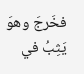فخَرجَ وهوَ يَثِبُ في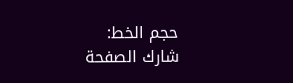حجم الخط:
شارك الصفحة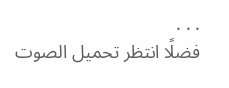. . .
فضلًا انتظر تحميل الصوت